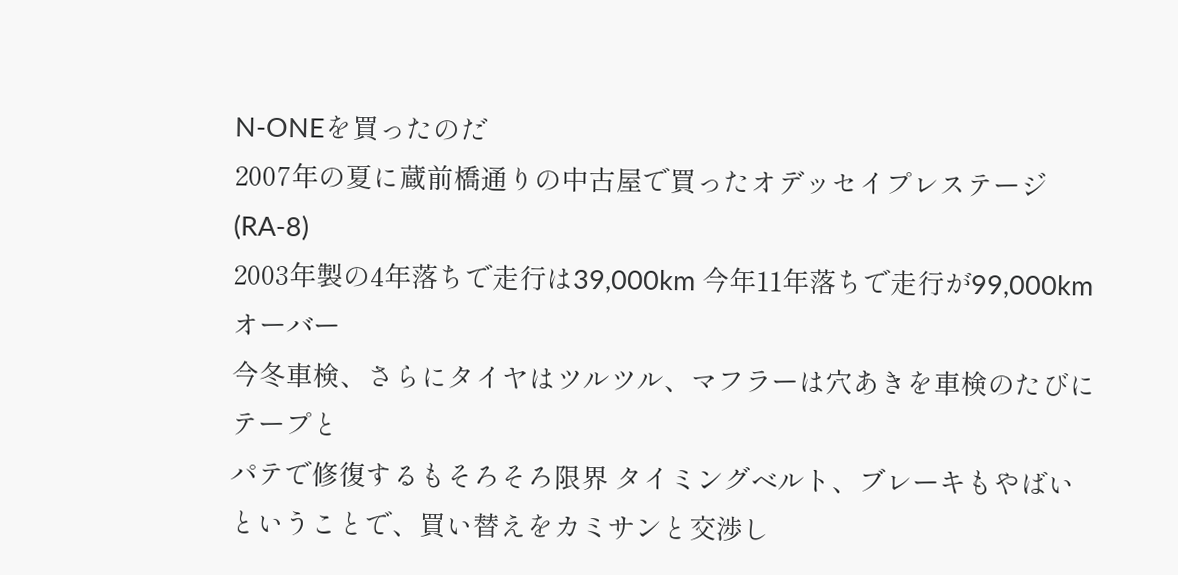N-ONEを買ったのだ
2007年の夏に蔵前橋通りの中古屋で買ったオデッセイプレステージ(RA-8)
2003年製の4年落ちで走行は39,000km 今年11年落ちで走行が99,000kmオーバー
今冬車検、さらにタイヤはツルツル、マフラーは穴あきを車検のたびにテープと
パテで修復するもそろそろ限界 タイミングベルト、ブレーキもやばい
ということで、買い替えをカミサンと交渉し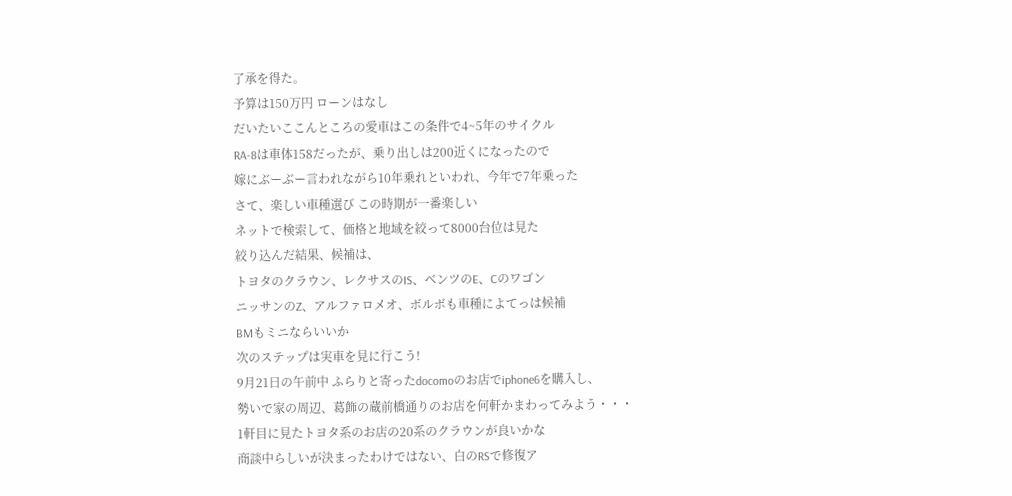了承を得た。
予算は150万円 ローンはなし
だいたいここんところの愛車はこの条件で4~5年のサイクル
RA-8は車体158だったが、乗り出しは200近くになったので
嫁にぶーぶー言われながら10年乗れといわれ、今年で7年乗った
さて、楽しい車種選び この時期が一番楽しい
ネットで検索して、価格と地域を絞って8000台位は見た
絞り込んだ結果、候補は、
トヨタのクラウン、レクサスのIS、ベンツのE、Cのワゴン
ニッサンのZ、アルファロメオ、ボルボも車種によてっは候補
BMもミニならいいか
次のステップは実車を見に行こう!
9月21日の午前中 ふらりと寄ったdocomoのお店でiphone6を購入し、
勢いで家の周辺、葛飾の蔵前橋通りのお店を何軒かまわってみよう・・・
1軒目に見たトヨタ系のお店の20系のクラウンが良いかな
商談中らしいが決まったわけではない、白のRSで修復ア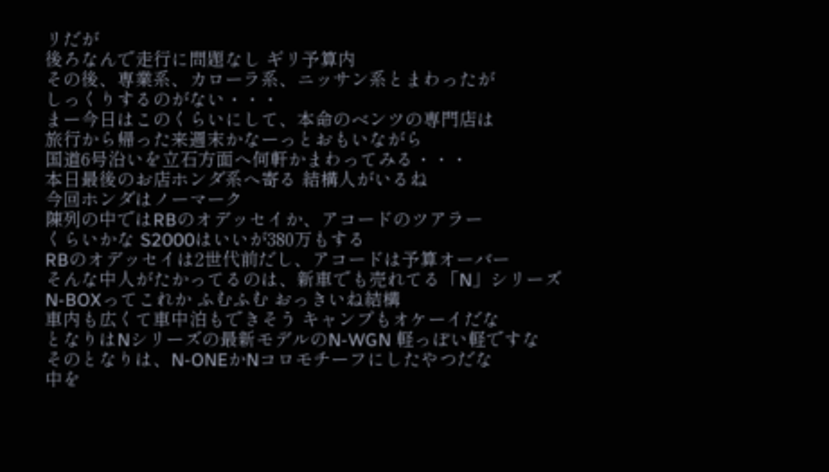リだが
後ろなんで走行に問題なし ギリ予算内
その後、専業系、カローラ系、ニッサン系とまわったが
しっくりするのがない・・・
まー今日はこのくらいにして、本命のベンツの専門店は
旅行から帰った来週末かなーっとおもいながら
国道6号沿いを立石方面へ何軒かまわってみる・・・
本日最後のお店ホンダ系へ寄る 結構人がいるね
今回ホンダはノーマーク
陳列の中ではRBのオデッセイか、アコードのツアラー
くらいかな S2000はいいが380万もする
RBのオデッセイは2世代前だし、アコードは予算オーバー
そんな中人がたかってるのは、新車でも売れてる「N」シリーズ
N-BOXってこれか ふむふむ おっきいね結構
車内も広くて車中泊もできそう キャンプもオケーイだな
となりはNシリーズの最新モデルのN-WGN 軽っぽい軽ですな
そのとなりは、N-ONEかNコロモチーフにしたやつだな
中を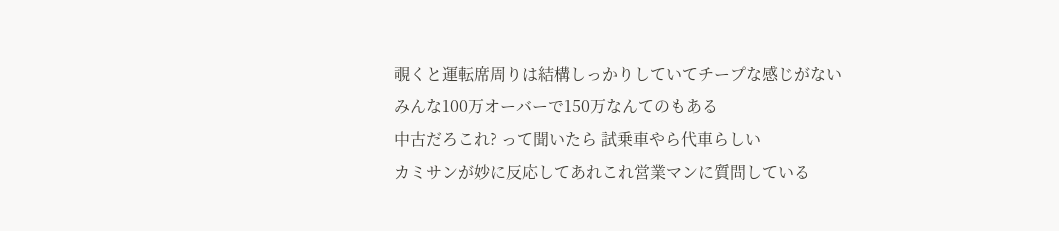覗くと運転席周りは結構しっかりしていてチープな感じがない
みんな100万オーバーで150万なんてのもある
中古だろこれ? って聞いたら 試乗車やら代車らしい
カミサンが妙に反応してあれこれ営業マンに質問している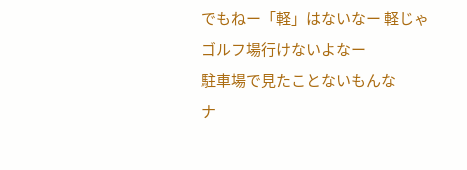でもねー「軽」はないなー 軽じゃゴルフ場行けないよなー
駐車場で見たことないもんな
ナ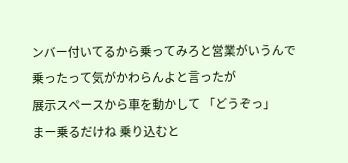ンバー付いてるから乗ってみろと営業がいうんで
乗ったって気がかわらんよと言ったが
展示スペースから車を動かして 「どうぞっ」
まー乗るだけね 乗り込むと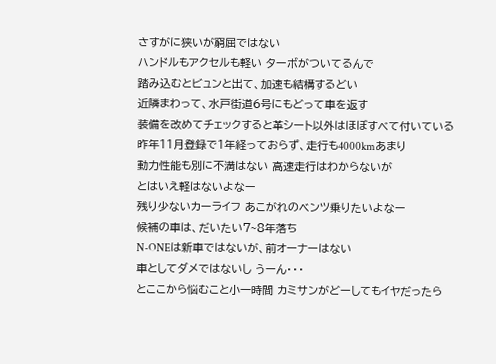さすがに狭いが窮屈ではない
ハンドルもアクセルも軽い ターボがついてるんで
踏み込むとビュンと出て、加速も結構するどい
近隣まわって、水戸街道6号にもどって車を返す
装備を改めてチェックすると革シート以外はほぼすべて付いている
昨年11月登録で1年経っておらず、走行も4000kmあまり
動力性能も別に不満はない 高速走行はわからないが
とはいえ軽はないよなー
残り少ないカーライフ あこがれのベンツ乗りたいよなー
候補の車は、だいたい7~8年落ち
N-ONEは新車ではないが、前オーナーはない
車としてダメではないし うーん・・・
とここから悩むこと小一時間 カミサンがどーしてもイヤだったら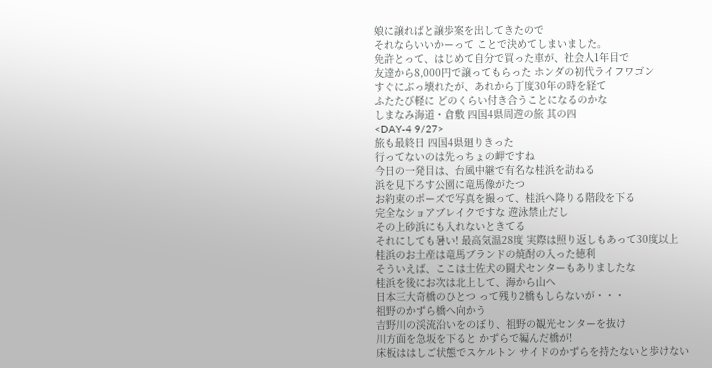娘に譲ればと譲歩案を出してきたので
それならいいかーって ことで決めてしまいました。
免許とって、はじめて自分で買った車が、社会人1年目で
友達から8,000円で譲ってもらった ホンダの初代ライフワゴン
すぐにぶっ壊れたが、あれから丁度30年の時を経て
ふたたび軽に どのくらい付き合うことになるのかな
しまなみ海道・倉敷 四国4県周遊の旅 其の四
<DAY-4 9/27>
旅も最終日 四国4県廻りきった
行ってないのは先っちょの岬ですね
今日の一発目は、台風中継で有名な桂浜を訪ねる
浜を見下ろす公園に竜馬像がたつ
お約束のポーズで写真を撮って、桂浜へ降りる階段を下る
完全なショアブレイクですな 遊泳禁止だし
その上砂浜にも入れないときてる
それにしても暑い! 最高気温28度 実際は照り返しもあって30度以上
桂浜のお土産は竜馬ブランドの焼酎の入った徳利
そういえば、ここは土佐犬の闘犬センターもありましたな
桂浜を後にお次は北上して、海から山へ
日本三大奇橋のひとつ って残り2橋もしらないが・・・
祖野のかずら橋へ向かう
吉野川の渓流沿いをのぼり、祖野の観光センターを抜け
川方面を急坂を下ると かずらで編んだ橋が!
床板ははしご状態でスケルトン サイドのかずらを持たないと歩けない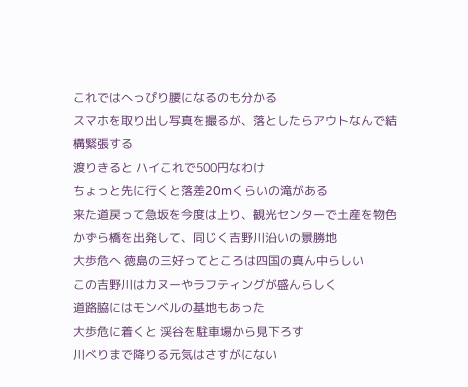これではへっぴり腰になるのも分かる
スマホを取り出し写真を撮るが、落としたらアウトなんで結構緊張する
渡りきると ハイこれで500円なわけ
ちょっと先に行くと落差20mくらいの滝がある
来た道戻って急坂を今度は上り、観光センターで土産を物色
かずら橋を出発して、同じく吉野川沿いの景勝地
大歩危へ 徳島の三好ってところは四国の真ん中らしい
この吉野川はカヌーやラフティングが盛んらしく
道路脇にはモンベルの基地もあった
大歩危に着くと 渓谷を駐車場から見下ろす
川べりまで降りる元気はさすがにない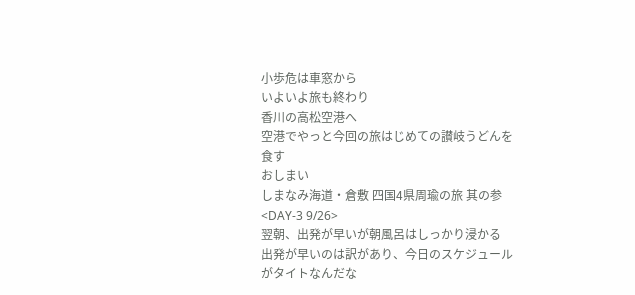小歩危は車窓から
いよいよ旅も終わり
香川の高松空港へ
空港でやっと今回の旅はじめての讃岐うどんを食す
おしまい
しまなみ海道・倉敷 四国4県周瑜の旅 其の参
<DAY-3 9/26>
翌朝、出発が早いが朝風呂はしっかり浸かる
出発が早いのは訳があり、今日のスケジュールがタイトなんだな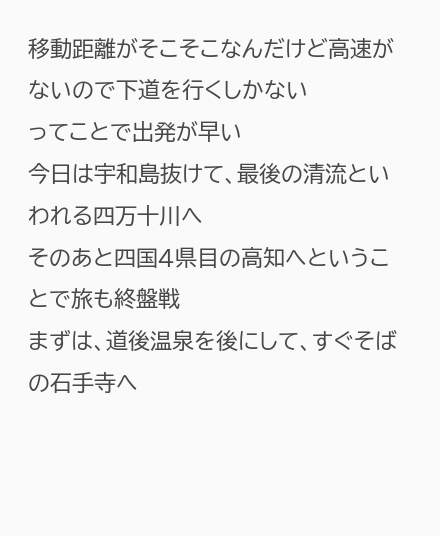移動距離がそこそこなんだけど高速がないので下道を行くしかない
ってことで出発が早い
今日は宇和島抜けて、最後の清流といわれる四万十川へ
そのあと四国4県目の高知へということで旅も終盤戦
まずは、道後温泉を後にして、すぐそばの石手寺へ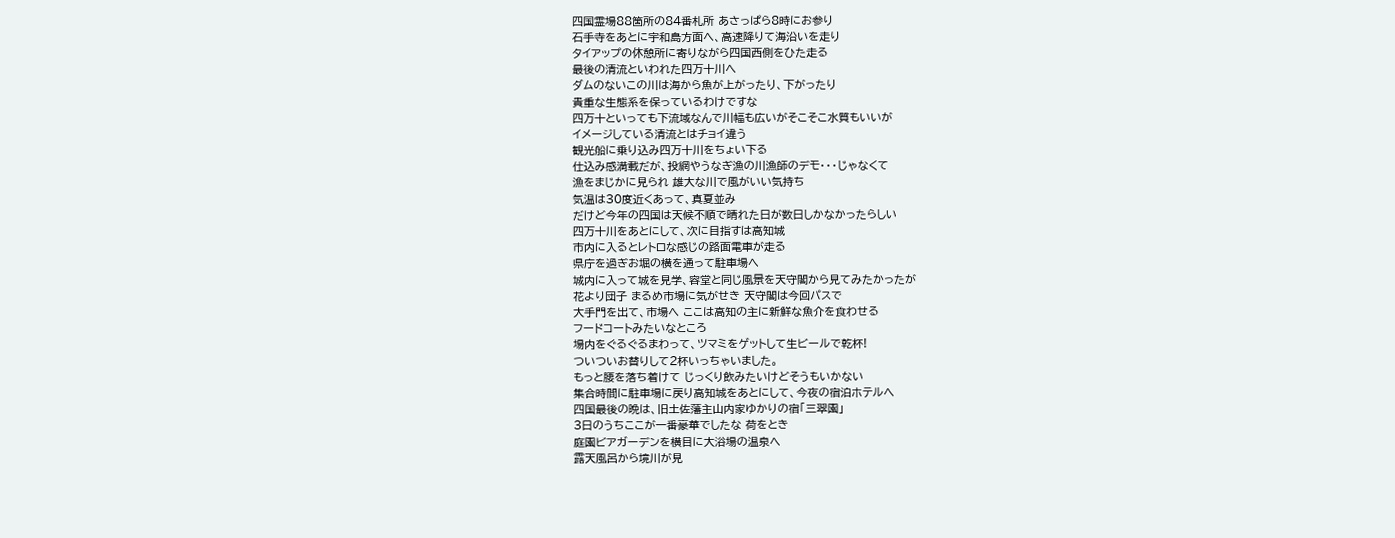四国霊場88箇所の84番札所 あさっぱら8時にお参り
石手寺をあとに宇和島方面へ、高速降りて海沿いを走り
タイアップの休憩所に寄りながら四国西側をひた走る
最後の清流といわれた四万十川へ
ダムのないこの川は海から魚が上がったり、下がったり
貴重な生態系を保っているわけですな
四万十といっても下流域なんで川幅も広いがそこそこ水質もいいが
イメージしている清流とはチョイ違う
観光船に乗り込み四万十川をちょい下る
仕込み感満載だが、投網やうなぎ漁の川漁師のデモ・・・じゃなくて
漁をまじかに見られ 雄大な川で風がいい気持ち
気温は30度近くあって、真夏並み
だけど今年の四国は天候不順で晴れた日が数日しかなかったらしい
四万十川をあとにして、次に目指すは高知城
市内に入るとレトロな感じの路面電車が走る
県庁を過ぎお堀の横を通って駐車場へ
城内に入って城を見学、容堂と同じ風景を天守閣から見てみたかったが
花より団子 まるめ市場に気がせき 天守閣は今回パスで
大手門を出て、市場へ ここは高知の主に新鮮な魚介を食わせる
フードコートみたいなところ
場内をぐるぐるまわって、ツマミをゲットして生ビールで乾杯!
ついついお替りして2杯いっちゃいました。
もっと腰を落ち着けて じっくり飲みたいけどそうもいかない
集合時間に駐車場に戻り高知城をあとにして、今夜の宿泊ホテルへ
四国最後の晩は、旧土佐藩主山内家ゆかりの宿「三翠園」
3日のうちここが一番豪華でしたな 荷をとき
庭園ビアガーデンを横目に大浴場の温泉へ
露天風呂から境川が見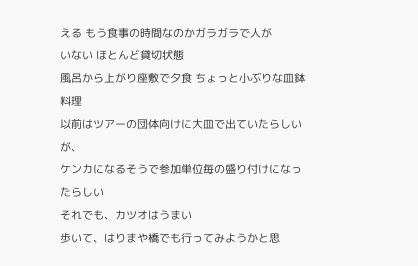える もう食事の時間なのかガラガラで人が
いない ほとんど貸切状態
風呂から上がり座敷で夕食 ちょっと小ぶりな皿鉢料理
以前はツアーの団体向けに大皿で出ていたらしいが、
ケンカになるそうで参加単位毎の盛り付けになったらしい
それでも、カツオはうまい
歩いて、はりまや橋でも行ってみようかと思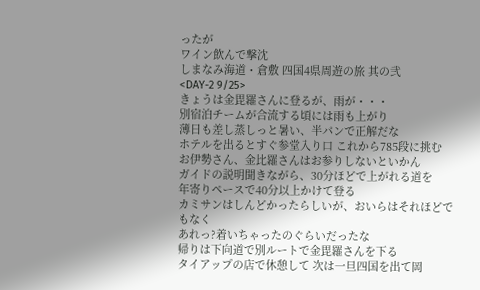ったが
ワイン飲んで撃沈
しまなみ海道・倉敷 四国4県周遊の旅 其の弐
<DAY-2 9/25>
きょうは金毘羅さんに登るが、雨が・・・
別宿泊チームが合流する頃には雨も上がり
薄日も差し蒸しっと暑い、半パンで正解だな
ホテルを出るとすぐ参堂入り口 これから785段に挑む
お伊勢さん、金比羅さんはお参りしないといかん
ガイドの説明聞きながら、30分ほどで上がれる道を
年寄りペースで40分以上かけて登る
カミサンはしんどかったらしいが、おいらはそれほどでもなく
あれっ?着いちゃったのぐらいだったな
帰りは下向道で別ルートで金毘羅さんを下る
タイアップの店で休憩して 次は一旦四国を出て岡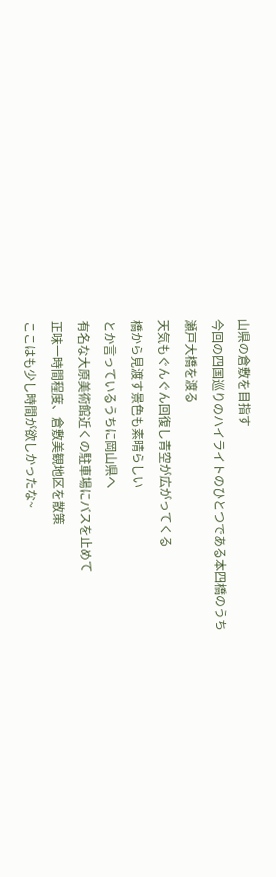山県の倉敷を目指す
今回の四国巡りのハイライトのひとつである本四橋のうち
瀬戸大橋を渡る
天気もぐんぐん回復し青空が広がってくる
橋から見渡す景色も素晴らしい
とか言っているうちに岡山県へ
有名な大原美術館近くの駐車場にバスを止めて
正味一時間程度、倉敷美観地区を散策
ここはも少し時間が欲しかったな~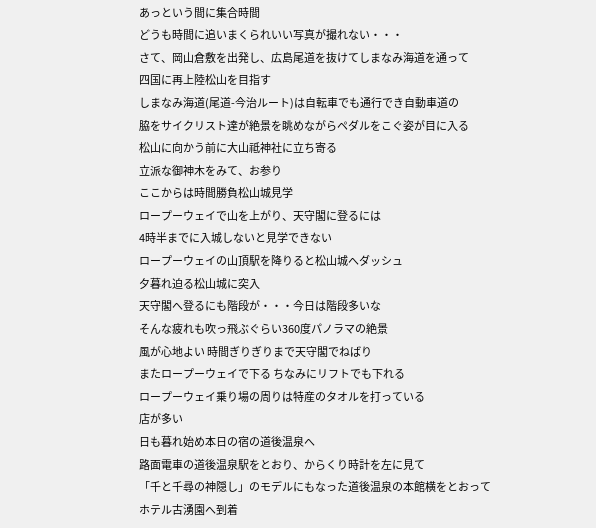あっという間に集合時間
どうも時間に追いまくられいい写真が撮れない・・・
さて、岡山倉敷を出発し、広島尾道を抜けてしまなみ海道を通って
四国に再上陸松山を目指す
しまなみ海道(尾道-今治ルート)は自転車でも通行でき自動車道の
脇をサイクリスト達が絶景を眺めながらペダルをこぐ姿が目に入る
松山に向かう前に大山祗神社に立ち寄る
立派な御神木をみて、お参り
ここからは時間勝負松山城見学
ロープーウェイで山を上がり、天守閣に登るには
4時半までに入城しないと見学できない
ロープーウェイの山頂駅を降りると松山城へダッシュ
夕暮れ迫る松山城に突入
天守閣へ登るにも階段が・・・今日は階段多いな
そんな疲れも吹っ飛ぶぐらい360度パノラマの絶景
風が心地よい 時間ぎりぎりまで天守閣でねばり
またロープーウェイで下る ちなみにリフトでも下れる
ロープーウェイ乗り場の周りは特産のタオルを打っている
店が多い
日も暮れ始め本日の宿の道後温泉へ
路面電車の道後温泉駅をとおり、からくり時計を左に見て
「千と千尋の神隠し」のモデルにもなった道後温泉の本館横をとおって
ホテル古湧園へ到着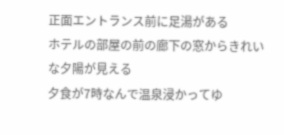正面エントランス前に足湯がある
ホテルの部屋の前の廊下の窓からきれいな夕陽が見える
夕食が7時なんで温泉浸かってゆ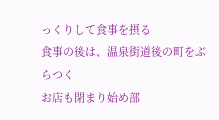っくりして食事を摂る
食事の後は、温泉街道後の町をぶらつく
お店も閉まり始め部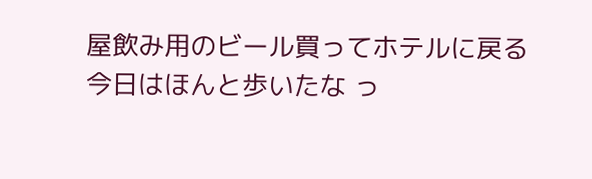屋飲み用のビール買ってホテルに戻る
今日はほんと歩いたな っ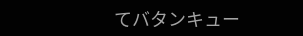てバタンキュー